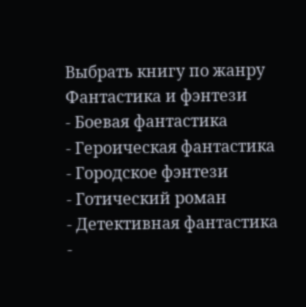Выбрать книгу по жанру
Фантастика и фэнтези
- Боевая фантастика
- Героическая фантастика
- Городское фэнтези
- Готический роман
- Детективная фантастика
-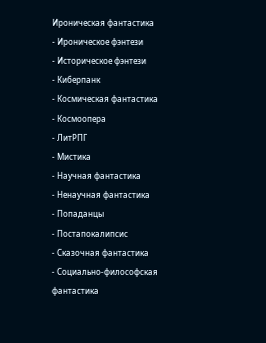Ироническая фантастика
- Ироническое фэнтези
- Историческое фэнтези
- Киберпанк
- Космическая фантастика
- Космоопера
- ЛитРПГ
- Мистика
- Научная фантастика
- Ненаучная фантастика
- Попаданцы
- Постапокалипсис
- Сказочная фантастика
- Социально-философская фантастика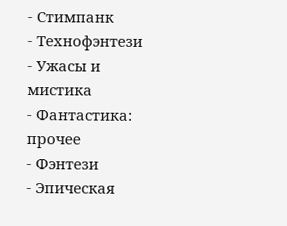- Стимпанк
- Технофэнтези
- Ужасы и мистика
- Фантастика: прочее
- Фэнтези
- Эпическая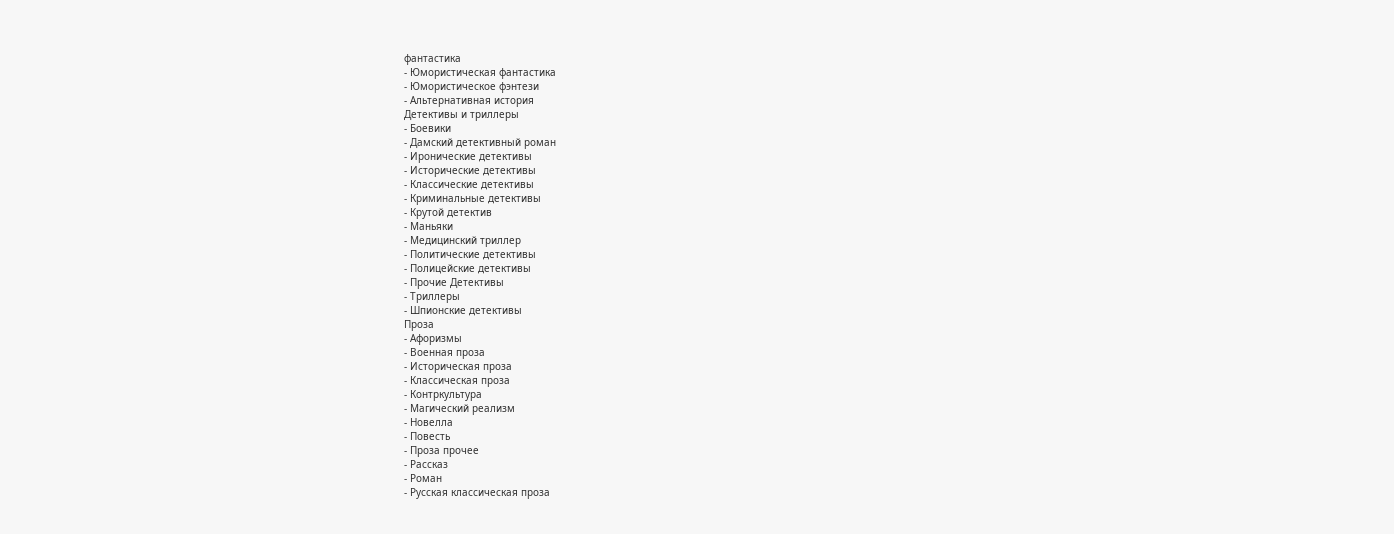фантастика
- Юмористическая фантастика
- Юмористическое фэнтези
- Альтернативная история
Детективы и триллеры
- Боевики
- Дамский детективный роман
- Иронические детективы
- Исторические детективы
- Классические детективы
- Криминальные детективы
- Крутой детектив
- Маньяки
- Медицинский триллер
- Политические детективы
- Полицейские детективы
- Прочие Детективы
- Триллеры
- Шпионские детективы
Проза
- Афоризмы
- Военная проза
- Историческая проза
- Классическая проза
- Контркультура
- Магический реализм
- Новелла
- Повесть
- Проза прочее
- Рассказ
- Роман
- Русская классическая проза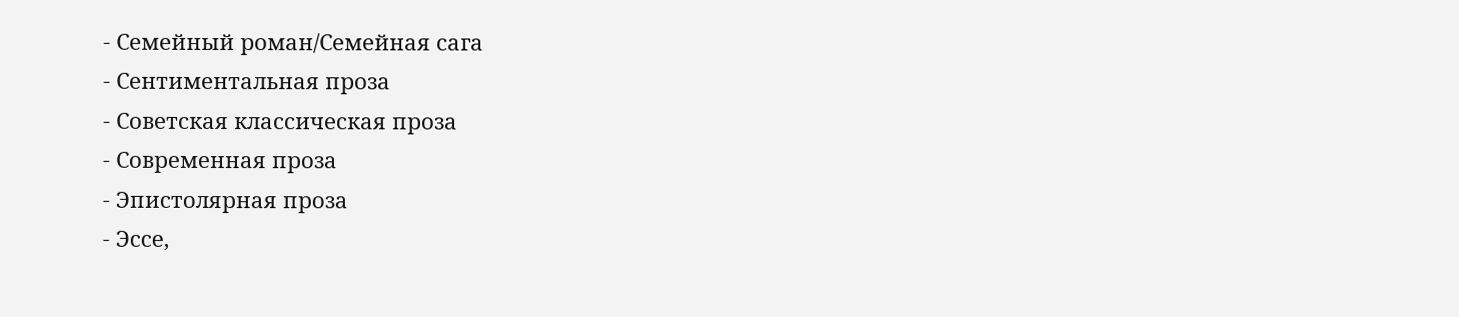- Семейный роман/Семейная сага
- Сентиментальная проза
- Советская классическая проза
- Современная проза
- Эпистолярная проза
- Эссе,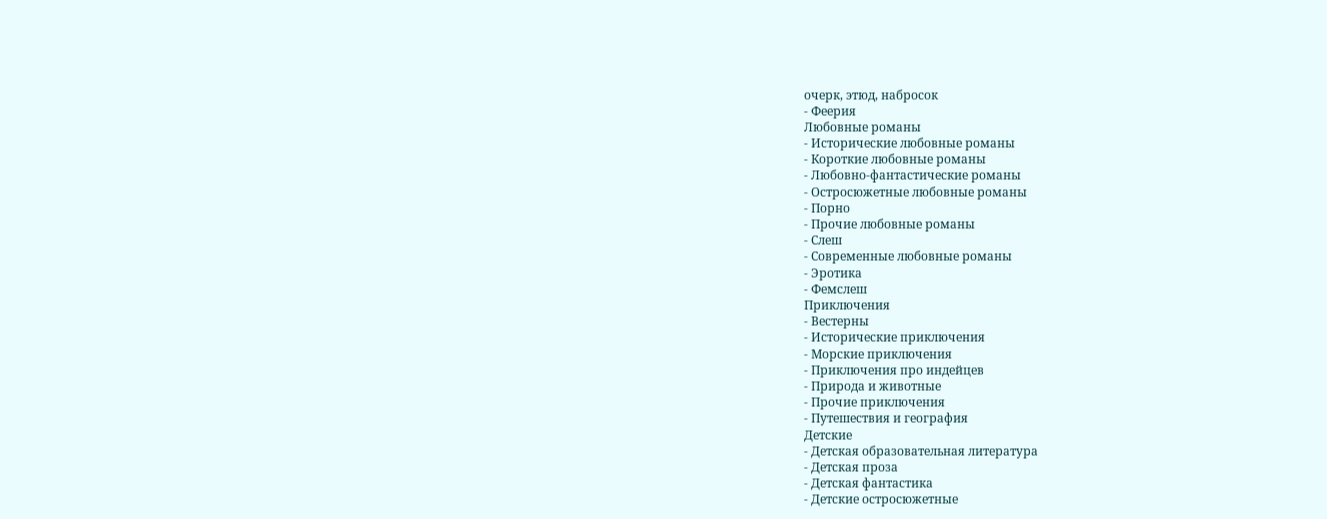очерк, этюд, набросок
- Феерия
Любовные романы
- Исторические любовные романы
- Короткие любовные романы
- Любовно-фантастические романы
- Остросюжетные любовные романы
- Порно
- Прочие любовные романы
- Слеш
- Современные любовные романы
- Эротика
- Фемслеш
Приключения
- Вестерны
- Исторические приключения
- Морские приключения
- Приключения про индейцев
- Природа и животные
- Прочие приключения
- Путешествия и география
Детские
- Детская образовательная литература
- Детская проза
- Детская фантастика
- Детские остросюжетные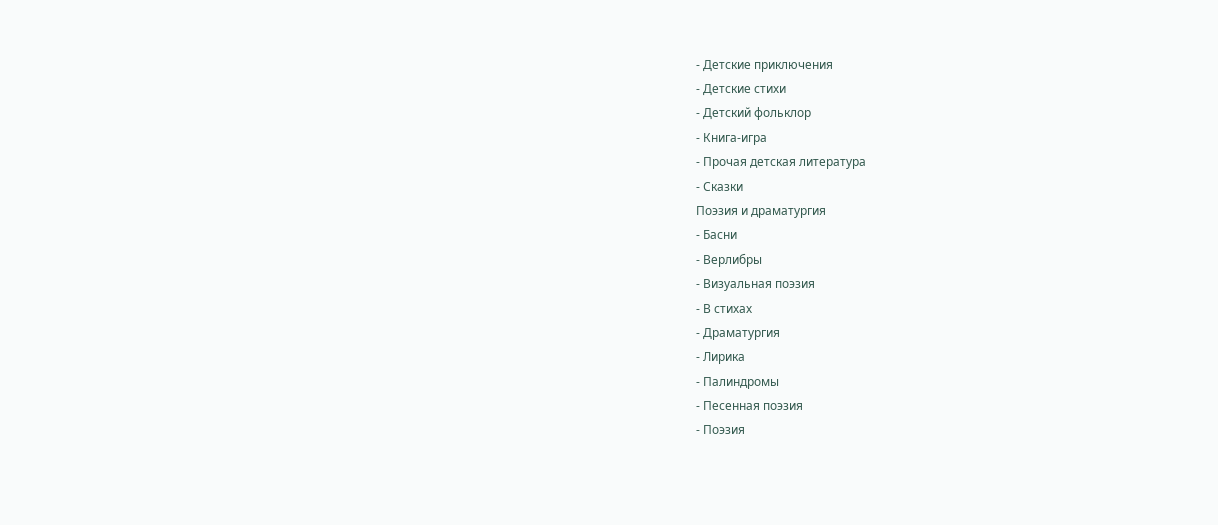- Детские приключения
- Детские стихи
- Детский фольклор
- Книга-игра
- Прочая детская литература
- Сказки
Поэзия и драматургия
- Басни
- Верлибры
- Визуальная поэзия
- В стихах
- Драматургия
- Лирика
- Палиндромы
- Песенная поэзия
- Поэзия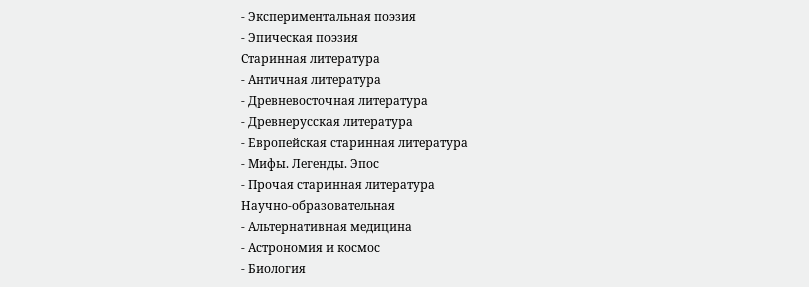- Экспериментальная поэзия
- Эпическая поэзия
Старинная литература
- Античная литература
- Древневосточная литература
- Древнерусская литература
- Европейская старинная литература
- Мифы. Легенды. Эпос
- Прочая старинная литература
Научно-образовательная
- Альтернативная медицина
- Астрономия и космос
- Биология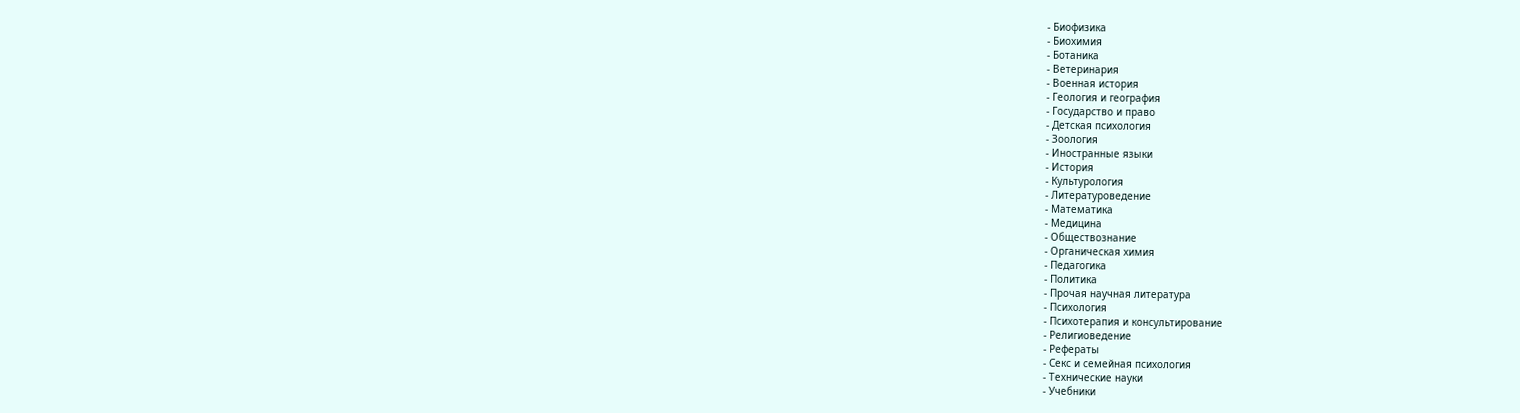- Биофизика
- Биохимия
- Ботаника
- Ветеринария
- Военная история
- Геология и география
- Государство и право
- Детская психология
- Зоология
- Иностранные языки
- История
- Культурология
- Литературоведение
- Математика
- Медицина
- Обществознание
- Органическая химия
- Педагогика
- Политика
- Прочая научная литература
- Психология
- Психотерапия и консультирование
- Религиоведение
- Рефераты
- Секс и семейная психология
- Технические науки
- Учебники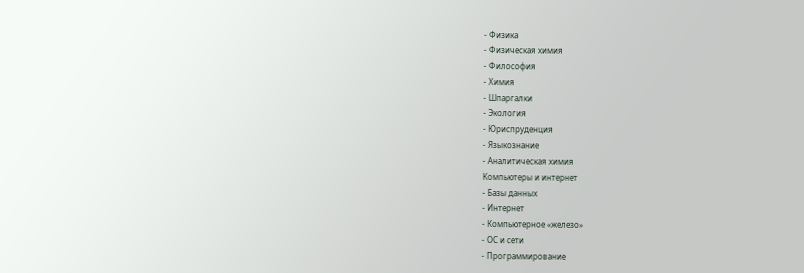- Физика
- Физическая химия
- Философия
- Химия
- Шпаргалки
- Экология
- Юриспруденция
- Языкознание
- Аналитическая химия
Компьютеры и интернет
- Базы данных
- Интернет
- Компьютерное «железо»
- ОС и сети
- Программирование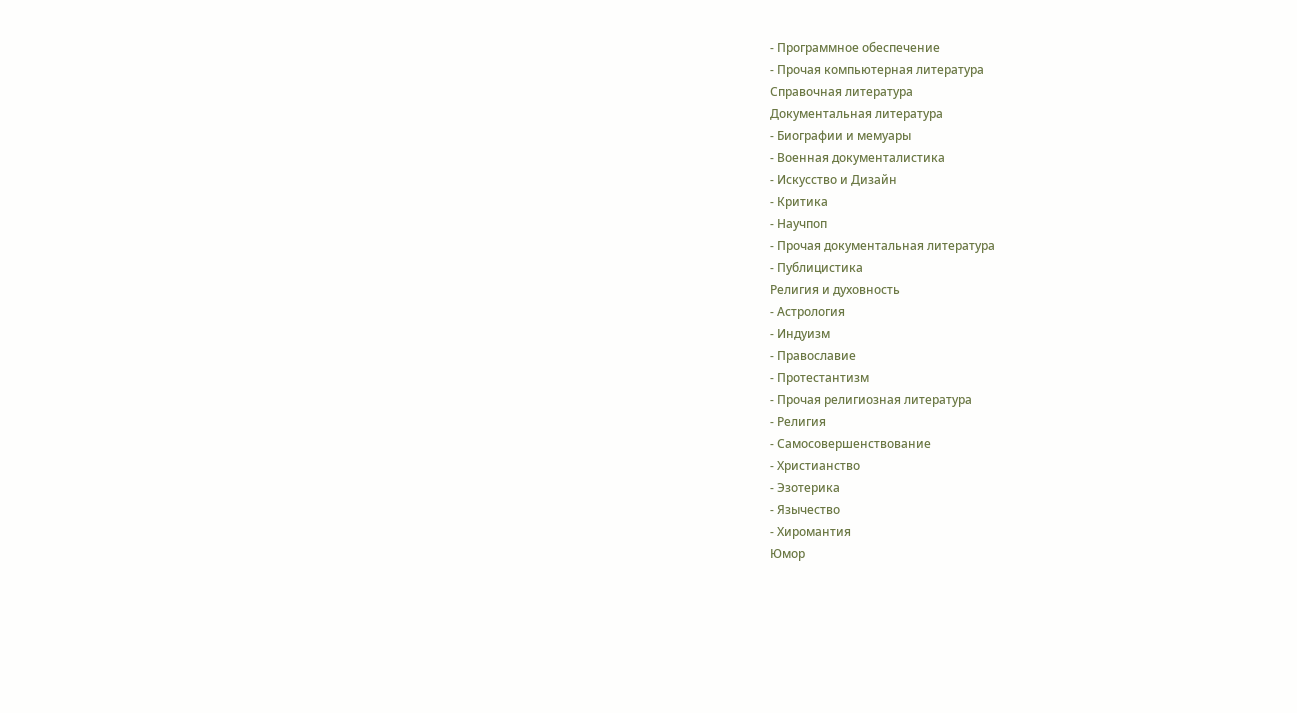- Программное обеспечение
- Прочая компьютерная литература
Справочная литература
Документальная литература
- Биографии и мемуары
- Военная документалистика
- Искусство и Дизайн
- Критика
- Научпоп
- Прочая документальная литература
- Публицистика
Религия и духовность
- Астрология
- Индуизм
- Православие
- Протестантизм
- Прочая религиозная литература
- Религия
- Самосовершенствование
- Христианство
- Эзотерика
- Язычество
- Хиромантия
Юмор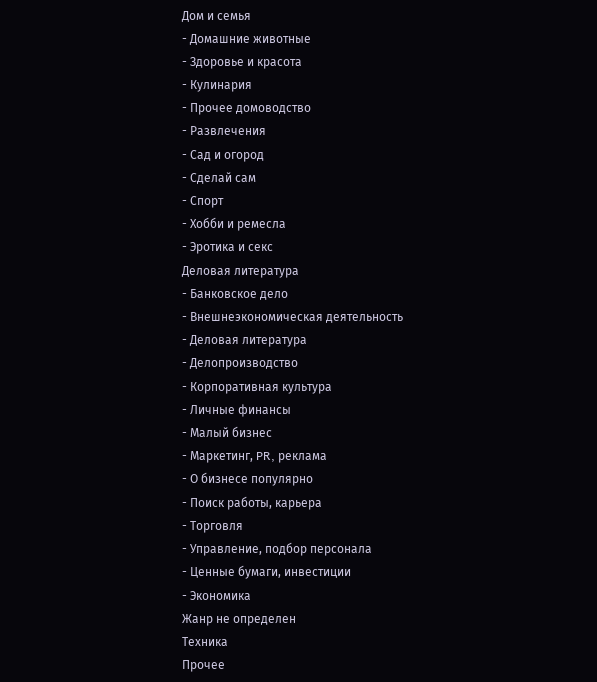Дом и семья
- Домашние животные
- Здоровье и красота
- Кулинария
- Прочее домоводство
- Развлечения
- Сад и огород
- Сделай сам
- Спорт
- Хобби и ремесла
- Эротика и секс
Деловая литература
- Банковское дело
- Внешнеэкономическая деятельность
- Деловая литература
- Делопроизводство
- Корпоративная культура
- Личные финансы
- Малый бизнес
- Маркетинг, PR, реклама
- О бизнесе популярно
- Поиск работы, карьера
- Торговля
- Управление, подбор персонала
- Ценные бумаги, инвестиции
- Экономика
Жанр не определен
Техника
Прочее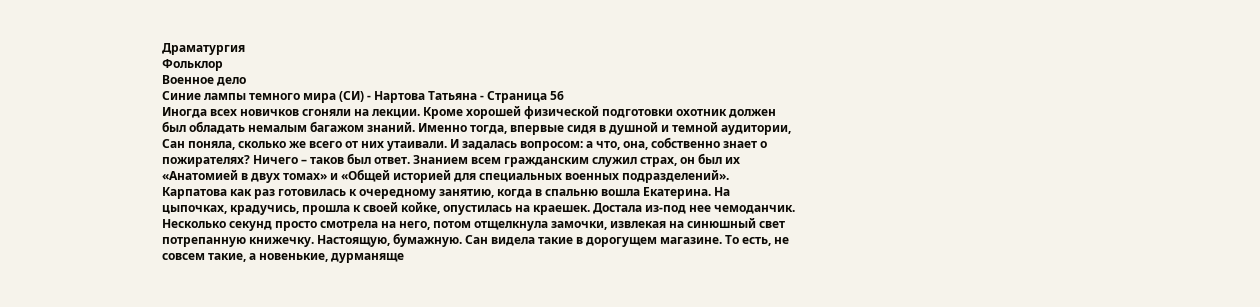Драматургия
Фольклор
Военное дело
Синие лампы темного мира (СИ) - Нартова Татьяна - Страница 56
Иногда всех новичков сгоняли на лекции. Кроме хорошей физической подготовки охотник должен был обладать немалым багажом знаний. Именно тогда, впервые сидя в душной и темной аудитории, Сан поняла, сколько же всего от них утаивали. И задалась вопросом: а что, она, собственно знает о пожирателях? Ничего – таков был ответ. Знанием всем гражданским служил страх, он был их «Анатомией в двух томах» и «Общей историей для специальных военных подразделений».
Карпатова как раз готовилась к очередному занятию, когда в спальню вошла Екатерина. На цыпочках, крадучись, прошла к своей койке, опустилась на краешек. Достала из-под нее чемоданчик. Несколько секунд просто смотрела на него, потом отщелкнула замочки, извлекая на синюшный свет потрепанную книжечку. Настоящую, бумажную. Сан видела такие в дорогущем магазине. То есть, не совсем такие, а новенькие, дурманяще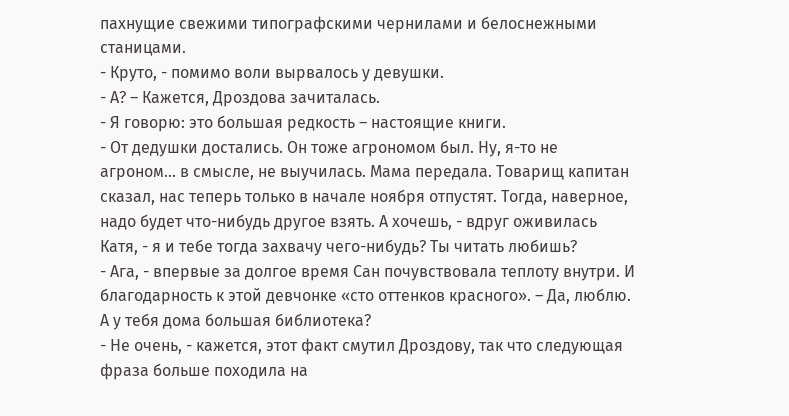пахнущие свежими типографскими чернилами и белоснежными станицами.
- Круто, - помимо воли вырвалось у девушки.
- А? – Кажется, Дроздова зачиталась.
- Я говорю: это большая редкость – настоящие книги.
- От дедушки достались. Он тоже агрономом был. Ну, я-то не агроном… в смысле, не выучилась. Мама передала. Товарищ капитан сказал, нас теперь только в начале ноября отпустят. Тогда, наверное, надо будет что-нибудь другое взять. А хочешь, - вдруг оживилась Катя, - я и тебе тогда захвачу чего-нибудь? Ты читать любишь?
- Ага, - впервые за долгое время Сан почувствовала теплоту внутри. И благодарность к этой девчонке «сто оттенков красного». – Да, люблю. А у тебя дома большая библиотека?
- Не очень, - кажется, этот факт смутил Дроздову, так что следующая фраза больше походила на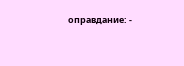оправдание: -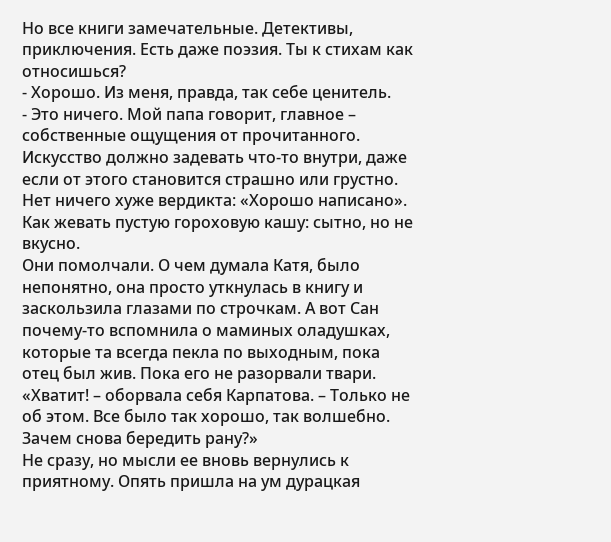Но все книги замечательные. Детективы, приключения. Есть даже поэзия. Ты к стихам как относишься?
- Хорошо. Из меня, правда, так себе ценитель.
- Это ничего. Мой папа говорит, главное – собственные ощущения от прочитанного. Искусство должно задевать что-то внутри, даже если от этого становится страшно или грустно. Нет ничего хуже вердикта: «Хорошо написано». Как жевать пустую гороховую кашу: сытно, но не вкусно.
Они помолчали. О чем думала Катя, было непонятно, она просто уткнулась в книгу и заскользила глазами по строчкам. А вот Сан почему-то вспомнила о маминых оладушках, которые та всегда пекла по выходным, пока отец был жив. Пока его не разорвали твари.
«Хватит! – оборвала себя Карпатова. – Только не об этом. Все было так хорошо, так волшебно. Зачем снова бередить рану?»
Не сразу, но мысли ее вновь вернулись к приятному. Опять пришла на ум дурацкая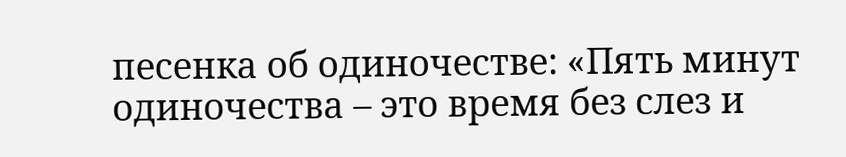песенка об одиночестве: «Пять минут одиночества – это время без слез и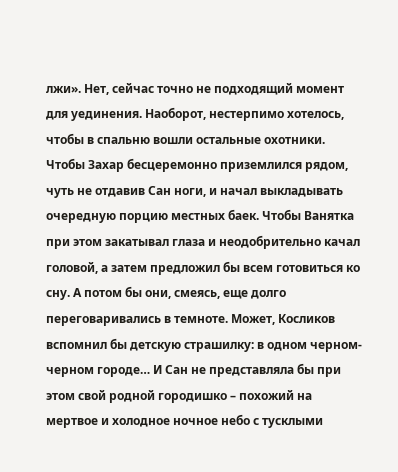лжи». Нет, сейчас точно не подходящий момент для уединения. Наоборот, нестерпимо хотелось, чтобы в спальню вошли остальные охотники. Чтобы Захар бесцеремонно приземлился рядом, чуть не отдавив Сан ноги, и начал выкладывать очередную порцию местных баек. Чтобы Ванятка при этом закатывал глаза и неодобрительно качал головой, а затем предложил бы всем готовиться ко сну. А потом бы они, смеясь, еще долго переговаривались в темноте. Может, Косликов вспомнил бы детскую страшилку: в одном черном-черном городе… И Сан не представляла бы при этом свой родной городишко – похожий на мертвое и холодное ночное небо с тусклыми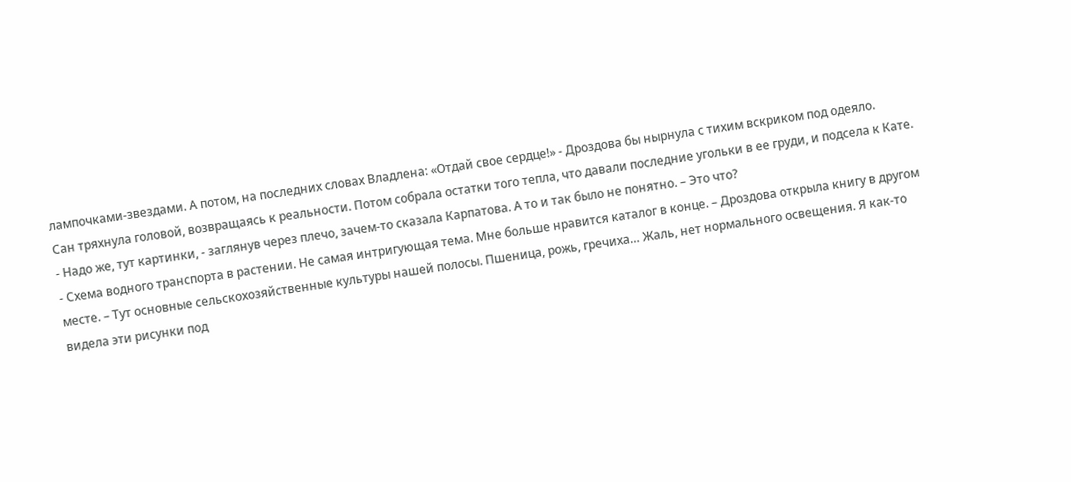лампочками-звездами. А потом, на последних словах Владлена: «Отдай свое сердце!» - Дроздова бы нырнула с тихим вскриком под одеяло.
Сан тряхнула головой, возвращаясь к реальности. Потом собрала остатки того тепла, что давали последние угольки в ее груди, и подсела к Кате.
- Надо же, тут картинки, - заглянув через плечо, зачем-то сказала Карпатова. А то и так было не понятно. – Это что?
- Схема водного транспорта в растении. Не самая интригующая тема. Мне больше нравится каталог в конце. – Дроздова открыла книгу в другом месте. – Тут основные сельскохозяйственные культуры нашей полосы. Пшеница, рожь, гречиха… Жаль, нет нормального освещения. Я как-то видела эти рисунки под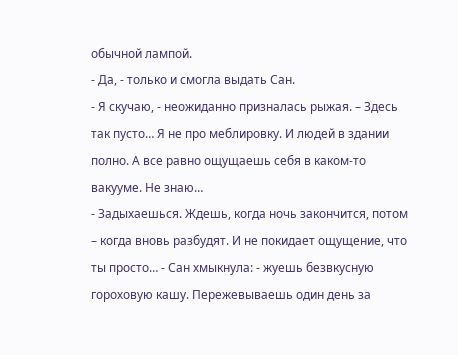обычной лампой.
- Да, - только и смогла выдать Сан.
- Я скучаю, - неожиданно призналась рыжая. – Здесь так пусто… Я не про меблировку. И людей в здании полно. А все равно ощущаешь себя в каком-то вакууме. Не знаю…
- Задыхаешься. Ждешь, когда ночь закончится, потом – когда вновь разбудят. И не покидает ощущение, что ты просто… - Сан хмыкнула: - жуешь безвкусную гороховую кашу. Пережевываешь один день за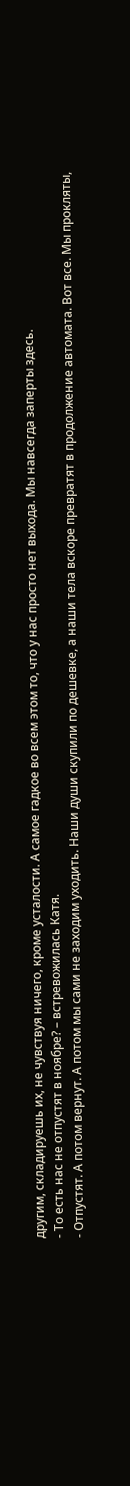другим, складируешь их, не чувствуя ничего, кроме усталости. А самое гадкое во всем этом то, что у нас просто нет выхода. Мы навсегда заперты здесь.
- То есть нас не отпустят в ноябре? – встревожилась Катя.
- Отпустят. А потом вернут. А потом мы сами не заходим уходить. Наши души скупили по дешевке, а наши тела вскоре превратят в продолжение автомата. Вот все. Мы прокляты,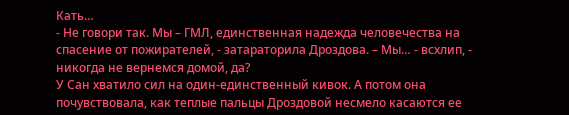Кать…
- Не говори так. Мы – ГМЛ, единственная надежда человечества на спасение от пожирателей, - затараторила Дроздова. – Мы… - всхлип, - никогда не вернемся домой, да?
У Сан хватило сил на один-единственный кивок. А потом она почувствовала, как теплые пальцы Дроздовой несмело касаются ее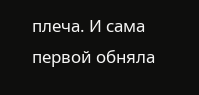плеча. И сама первой обняла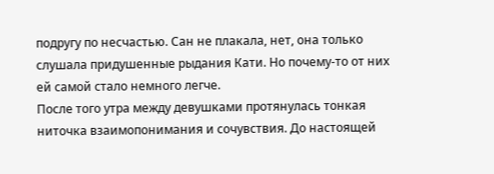подругу по несчастью. Сан не плакала, нет, она только слушала придушенные рыдания Кати. Но почему-то от них ей самой стало немного легче.
После того утра между девушками протянулась тонкая ниточка взаимопонимания и сочувствия. До настоящей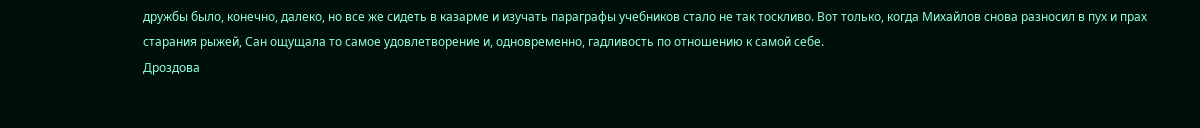дружбы было, конечно, далеко, но все же сидеть в казарме и изучать параграфы учебников стало не так тоскливо. Вот только, когда Михайлов снова разносил в пух и прах старания рыжей, Сан ощущала то самое удовлетворение и, одновременно, гадливость по отношению к самой себе.
Дроздова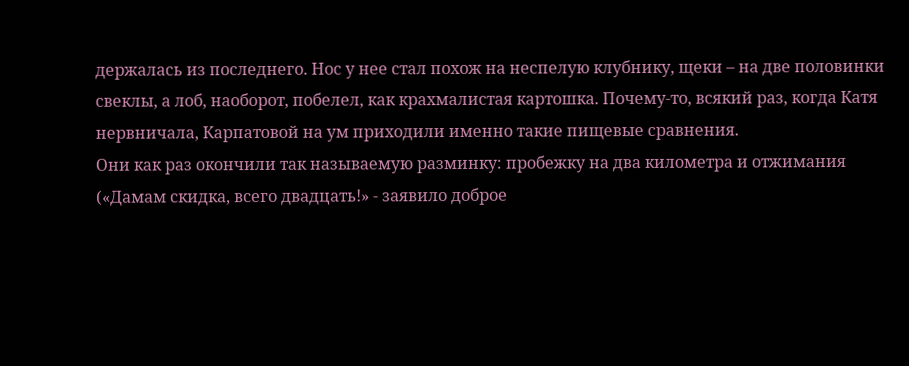держалась из последнего. Нос у нее стал похож на неспелую клубнику, щеки – на две половинки свеклы, а лоб, наоборот, побелел, как крахмалистая картошка. Почему-то, всякий раз, когда Катя нервничала, Карпатовой на ум приходили именно такие пищевые сравнения.
Они как раз окончили так называемую разминку: пробежку на два километра и отжимания («Дамам скидка, всего двадцать!» - заявило доброе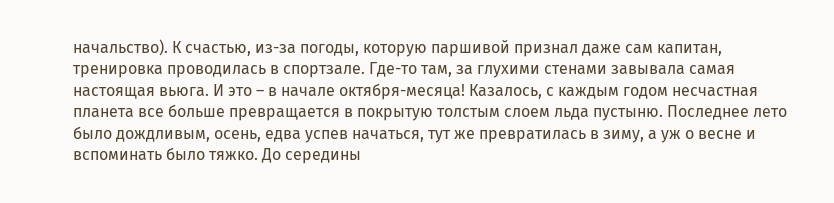начальство). К счастью, из-за погоды, которую паршивой признал даже сам капитан, тренировка проводилась в спортзале. Где-то там, за глухими стенами завывала самая настоящая вьюга. И это – в начале октября-месяца! Казалось, с каждым годом несчастная планета все больше превращается в покрытую толстым слоем льда пустыню. Последнее лето было дождливым, осень, едва успев начаться, тут же превратилась в зиму, а уж о весне и вспоминать было тяжко. До середины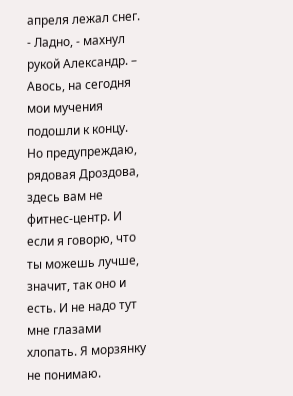апреля лежал снег.
- Ладно, - махнул рукой Александр. – Авось, на сегодня мои мучения подошли к концу. Но предупреждаю, рядовая Дроздова, здесь вам не фитнес-центр. И если я говорю, что ты можешь лучше, значит, так оно и есть. И не надо тут мне глазами хлопать. Я морзянку не понимаю.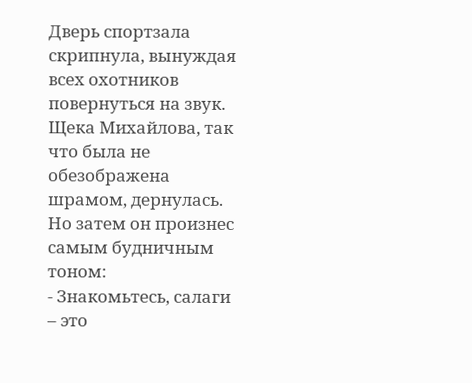Дверь спортзала скрипнула, вынуждая всех охотников повернуться на звук. Щека Михайлова, так что была не обезображена шрамом, дернулась. Но затем он произнес самым будничным тоном:
- Знакомьтесь, салаги – это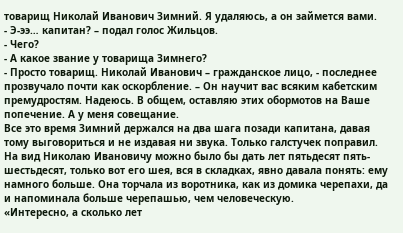товарищ Николай Иванович Зимний. Я удаляюсь, а он займется вами.
- Э-ээ… капитан? – подал голос Жильцов.
- Чего?
- А какое звание у товарища Зимнего?
- Просто товарищ. Николай Иванович – гражданское лицо, - последнее прозвучало почти как оскорбление. – Он научит вас всяким кабетским премудростям. Надеюсь. В общем, оставляю этих обормотов на Ваше попечение. А у меня совещание.
Все это время Зимний держался на два шага позади капитана, давая тому выговориться и не издавая ни звука. Только галстучек поправил. На вид Николаю Ивановичу можно было бы дать лет пятьдесят пять-шестьдесят, только вот его шея, вся в складках, явно давала понять: ему намного больше. Она торчала из воротника, как из домика черепахи, да и напоминала больше черепашью, чем человеческую.
«Интересно, а сколько лет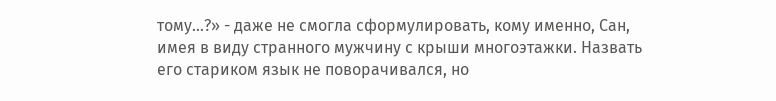тому…?» - даже не смогла сформулировать, кому именно, Сан, имея в виду странного мужчину с крыши многоэтажки. Назвать его стариком язык не поворачивался, но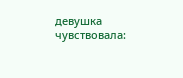девушка чувствовала: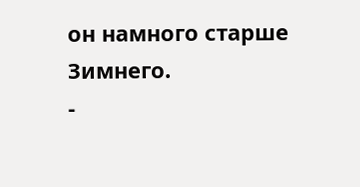он намного старше Зимнего.
-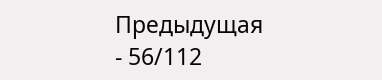Предыдущая
- 56/112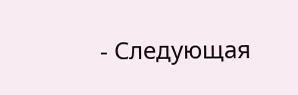- Следующая